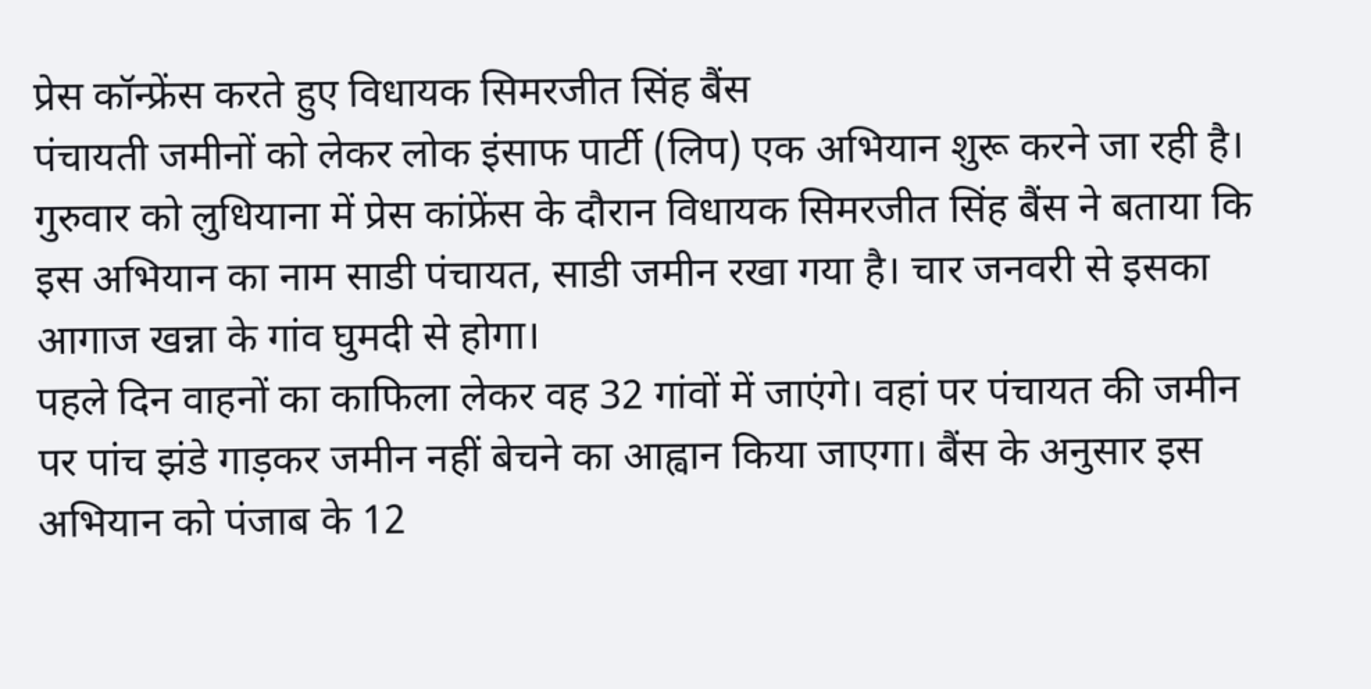प्रेस कॉन्फ्रेंस करते हुए विधायक सिमरजीत सिंह बैंस
पंचायती जमीनों को लेकर लोक इंसाफ पार्टी (लिप) एक अभियान शुरू करने जा रही है। गुरुवार को लुधियाना में प्रेस कांफ्रेंस के दौरान विधायक सिमरजीत सिंह बैंस ने बताया कि इस अभियान का नाम साडी पंचायत, साडी जमीन रखा गया है। चार जनवरी से इसका आगाज खन्ना के गांव घुमदी से होगा।
पहले दिन वाहनों का काफिला लेकर वह 32 गांवों में जाएंगे। वहां पर पंचायत की जमीन पर पांच झंडे गाड़कर जमीन नहीं बेचने का आह्वान किया जाएगा। बैंस के अनुसार इस अभियान को पंजाब के 12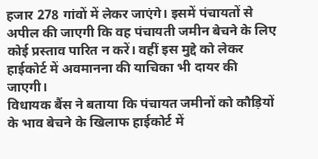हजार 278 गांवों में लेकर जाएंगे। इसमें पंचायतों से अपील की जाएगी कि वह पंचायती जमीन बेचने के लिए कोई प्रस्ताव पारित न करें। वहीं इस मुद्दे को लेकर हाईकोर्ट में अवमानना की याचिका भी दायर की जाएगी।
विधायक बैंस ने बताया कि पंचायत जमीनों को कौड़ियों के भाव बेचने के खिलाफ हाईकोर्ट में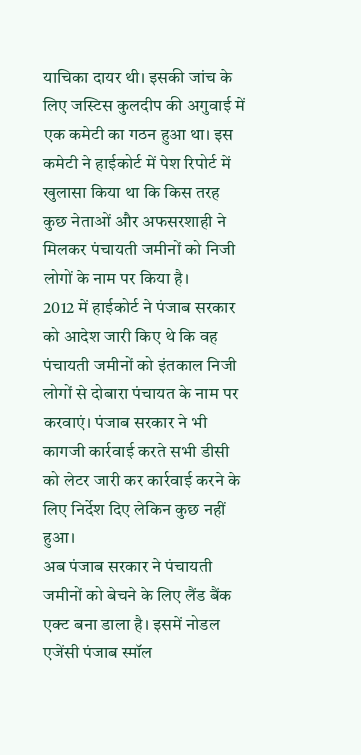याचिका दायर थी। इसकी जांच के लिए जस्टिस कुलदीप की अगुवाई में एक कमेटी का गठन हुआ था। इस कमेटी ने हाईकोर्ट में पेश रिपोर्ट में खुलासा किया था कि किस तरह कुछ नेताओं और अफसरशाही ने मिलकर पंचायती जमीनों को निजी लोगों के नाम पर किया है।
2012 में हाईकोर्ट ने पंजाब सरकार को आदेश जारी किए थे कि वह पंचायती जमीनों को इंतकाल निजी लोगों से दोबारा पंचायत के नाम पर करवाएं। पंजाब सरकार ने भी कागजी कार्रवाई करते सभी डीसी को लेटर जारी कर कार्रवाई करने के लिए निर्देश दिए लेकिन कुछ नहीं हुआ।
अब पंजाब सरकार ने पंचायती जमीनों को बेचने के लिए लैंड बैंक एक्ट बना डाला है। इसमें नोडल एजेंसी पंजाब स्मॉल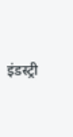इंडस्ट्री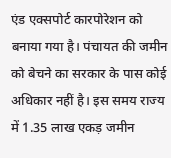एंड एक्सपोर्ट कारपोरेशन को बनाया गया है। पंचायत की जमीन को बेचने का सरकार के पास कोई अधिकार नहीं है। इस समय राज्य में 1.35 लाख एकड़ जमीन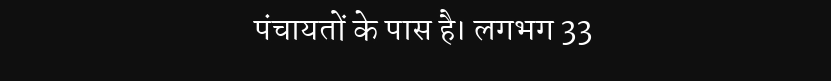पंचायतों के पास है। लगभग 33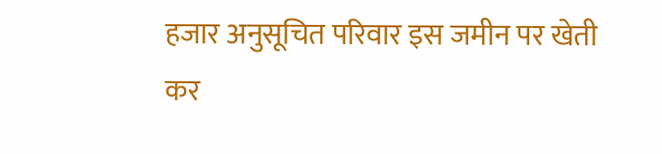हजार अनुसूचित परिवार इस जमीन पर खेती कर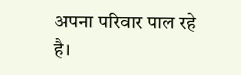अपना परिवार पाल रहे है।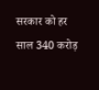सरकार को हर साल 340 करोड़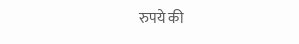रुपये की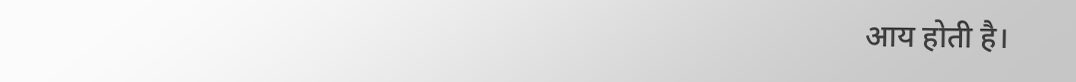आय होती है।